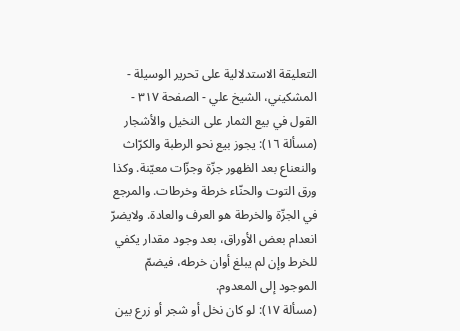التعليقة الاستدلالية على تحرير الوسيلة - المشكيني، الشيخ علي - الصفحة ٣١٧ - القول في بيع الثمار على النخيل والأشجار
(مسألة ١٦): يجوز بيع نحو الرطبة والكرّاث والنعناع بعد الظهور جزّة وجزّات معيّنة. وكذا ورق التوت والحنّاء خرطة وخرطات. والمرجع في الجزّة والخرطة هو العرف والعادة. ولايضرّ انعدام بعض الأوراق، بعد وجود مقدار يكفي للخرط وإن لم يبلغ أوان خرطه، فيضمّ الموجود إلى المعدوم.
(مسألة ١٧): لو كان نخل أو شجر أو زرع بين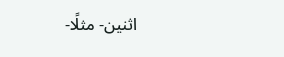اثنين- مثلًا-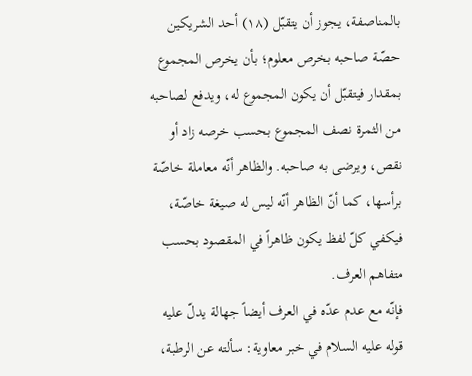بالمناصفة، يجوز أن يتقبّل (١٨) أحد الشريكين حصّة صاحبه بخرص معلوم؛ بأن يخرص المجموع بمقدار فيتقبّل أن يكون المجموع له، ويدفع لصاحبه من الثمرة نصف المجموع بحسب خرصه زاد أو نقص، ويرضى به صاحبه. والظاهر أنّه معاملة خاصّة برأسها، كما أنّ الظاهر أنّه ليس له صيغة خاصّة، فيكفي كلّ لفظ يكون ظاهراً في المقصود بحسب متفاهم العرف.
فإنّه مع عدم عدّه في العرف أيضاً جهالة يدلّ عليه قوله عليه السلام في خبر معاوية: سألته عن الرطبة،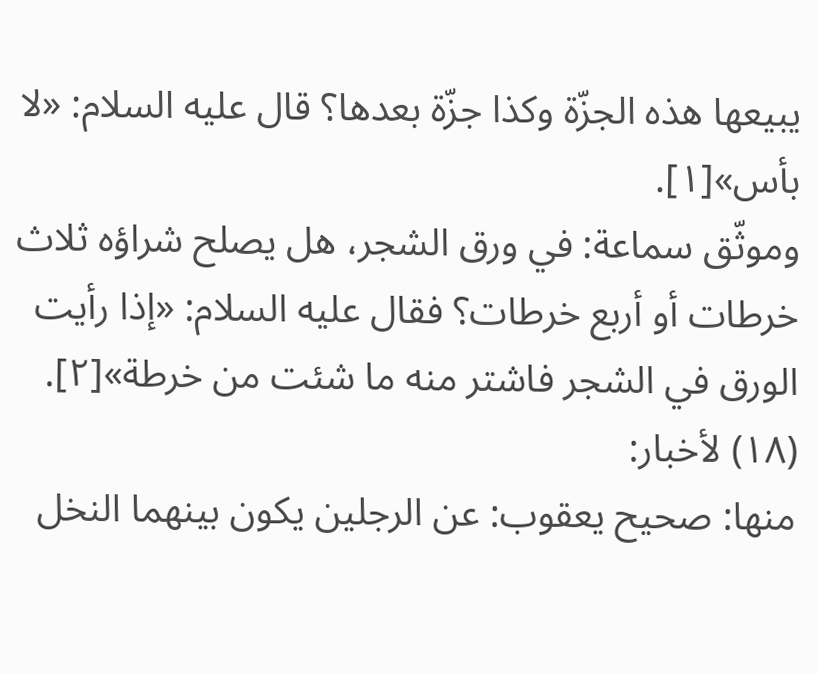يبيعها هذه الجزّة وكذا جزّة بعدها؟ قال عليه السلام: «لا بأس»[١].
وموثّق سماعة: في ورق الشجر، هل يصلح شراؤه ثلاث خرطات أو أربع خرطات؟ فقال عليه السلام: «إذا رأيت الورق في الشجر فاشتر منه ما شئت من خرطة»[٢].
(١٨) لأخبار:
منها: صحيح يعقوب: عن الرجلين يكون بينهما النخل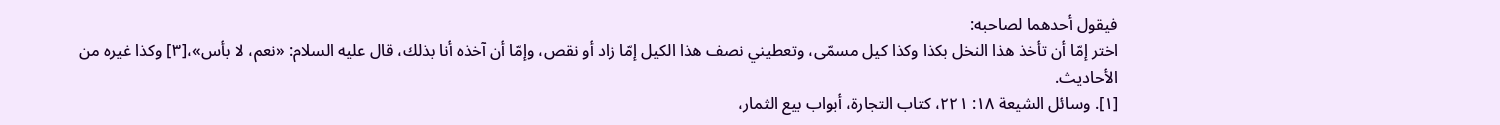فيقول أحدهما لصاحبه:
اختر إمّا أن تأخذ هذا النخل بكذا وكذا كيل مسمّى، وتعطيني نصف هذا الكيل إمّا زاد أو نقص، وإمّا أن آخذه أنا بذلك، قال عليه السلام: «نعم، لا بأس»،[٣] وكذا غيره من الأحاديث.
[١]. وسائل الشيعة ١٨: ٢٢١، كتاب التجارة، أبواب بيع الثمار،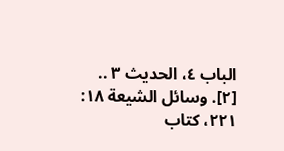الباب ٤، الحديث ٣ ..
[٢]. وسائل الشيعة ١٨: ٢٢١، كتاب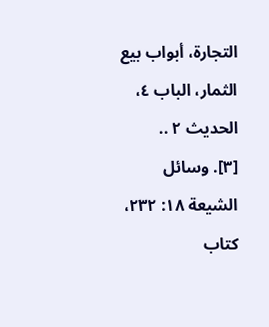التجارة، أبواب بيع الثمار، الباب ٤، الحديث ٢ ..
[٣]. وسائل الشيعة ١٨: ٢٣٢، كتاب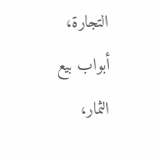التجارة، أبواب بيع الثمار،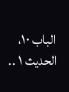الباب ١٠، الحديث ١ ..